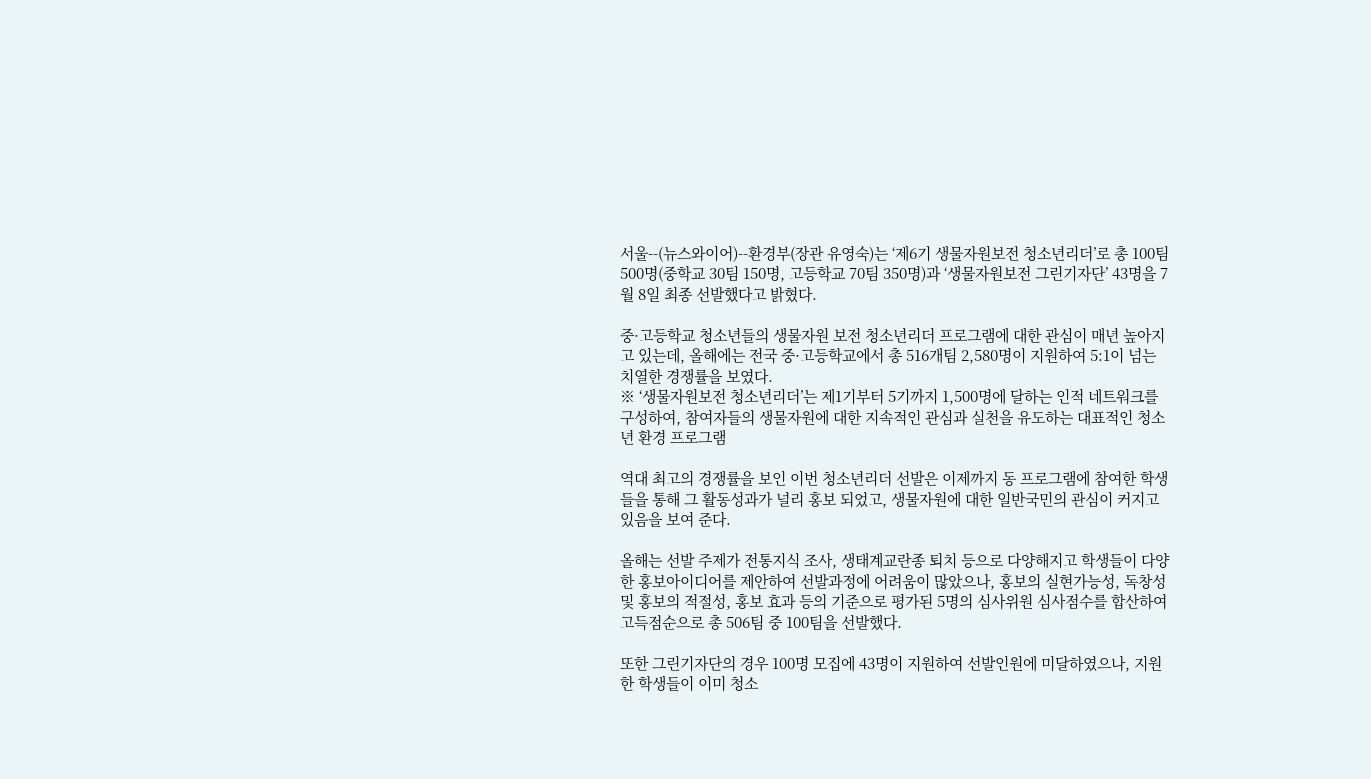서울--(뉴스와이어)--환경부(장관 유영숙)는 ‘제6기 생물자원보전 청소년리더’로 총 100팀 500명(중학교 30팀 150명, 고등학교 70팀 350명)과 ‘생물자원보전 그린기자단’ 43명을 7월 8일 최종 선발했다고 밝혔다.

중·고등학교 청소년들의 생물자원 보전 청소년리더 프로그램에 대한 관심이 매년 높아지고 있는데, 올해에는 전국 중·고등학교에서 총 516개팀 2,580명이 지원하여 5:1이 넘는 치열한 경쟁률을 보였다.
※ ‘생물자원보전 청소년리더’는 제1기부터 5기까지 1,500명에 달하는 인적 네트워크를 구성하여, 참여자들의 생물자원에 대한 지속적인 관심과 실천을 유도하는 대표적인 청소년 환경 프로그램

역대 최고의 경쟁률을 보인 이번 청소년리더 선발은 이제까지 동 프로그램에 참여한 학생들을 통해 그 활동성과가 널리 홍보 되었고, 생물자원에 대한 일반국민의 관심이 커지고 있음을 보여 준다.

올해는 선발 주제가 전통지식 조사, 생태계교란종 퇴치 등으로 다양해지고 학생들이 다양한 홍보아이디어를 제안하여 선발과정에 어려움이 많았으나, 홍보의 실현가능성, 독창성 및 홍보의 적절성, 홍보 효과 등의 기준으로 평가된 5명의 심사위원 심사점수를 합산하여 고득점순으로 총 506팀 중 100팀을 선발했다.

또한 그린기자단의 경우 100명 모집에 43명이 지원하여 선발인원에 미달하였으나, 지원한 학생들이 이미 청소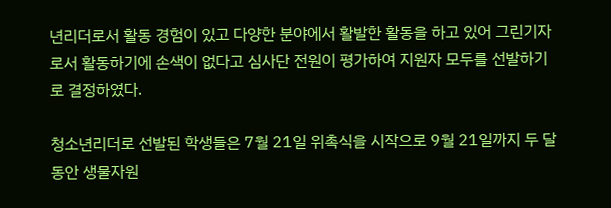년리더로서 활동 경험이 있고 다양한 분야에서 활발한 활동을 하고 있어 그린기자로서 활동하기에 손색이 없다고 심사단 전원이 평가하여 지원자 모두를 선발하기로 결정하였다.

청소년리더로 선발된 학생들은 7월 21일 위촉식을 시작으로 9월 21일까지 두 달 동안 생물자원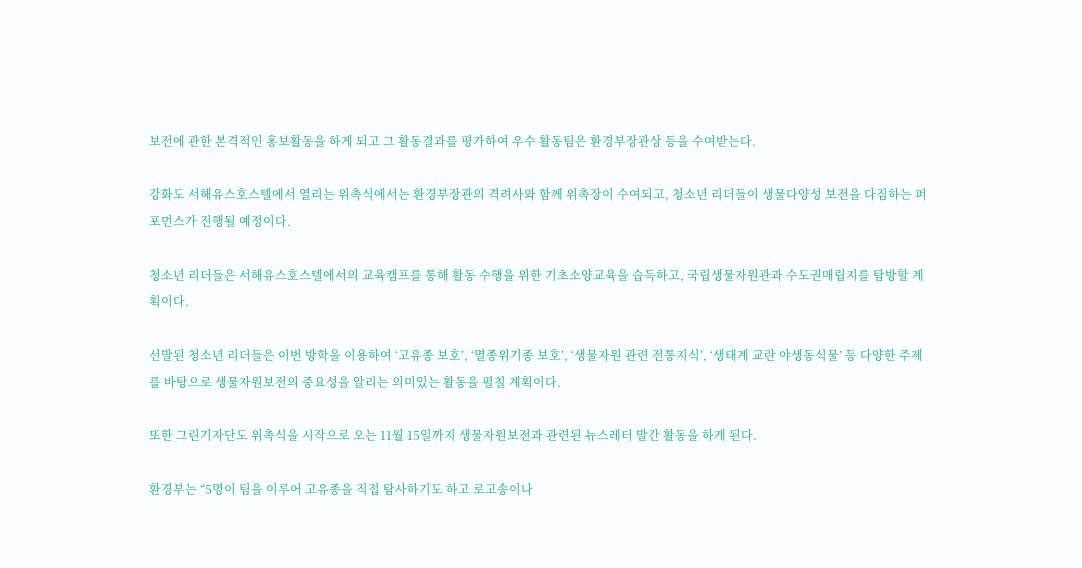보전에 관한 본격적인 홍보활동을 하게 되고 그 활동결과를 평가하여 우수 활동팀은 환경부장관상 등을 수여받는다.

강화도 서해유스호스텔에서 열리는 위촉식에서는 환경부장관의 격려사와 함께 위촉장이 수여되고, 청소년 리더들이 생물다양성 보전을 다짐하는 퍼포먼스가 진행될 예정이다.

청소년 리더들은 서해유스호스텔에서의 교육캠프를 통해 활동 수행을 위한 기초소양교육을 습득하고, 국립생물자원관과 수도권매립지를 탐방할 계획이다.

선발된 청소년 리더들은 이번 방학을 이용하여 ‘고유종 보호’, ‘멸종위기종 보호’, ‘생물자원 관련 전통지식’, ‘생태계 교란 야생동식물’ 등 다양한 주제를 바탕으로 생물자원보전의 중요성을 알리는 의미있는 활동을 펼칠 계획이다.

또한 그린기자단도 위촉식을 시작으로 오는 11월 15일까지 생물자원보전과 관련된 뉴스레터 발간 활동을 하게 된다.

환경부는 “5명이 팀을 이루어 고유종을 직접 탐사하기도 하고 로고송이나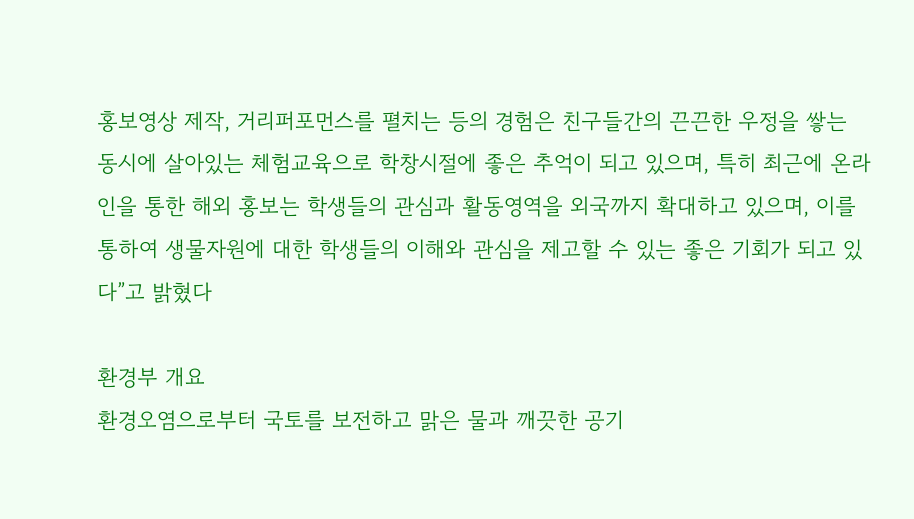홍보영상 제작, 거리퍼포먼스를 펼치는 등의 경험은 친구들간의 끈끈한 우정을 쌓는 동시에 살아있는 체험교육으로 학창시절에 좋은 추억이 되고 있으며, 특히 최근에 온라인을 통한 해외 홍보는 학생들의 관심과 활동영역을 외국까지 확대하고 있으며, 이를 통하여 생물자원에 대한 학생들의 이해와 관심을 제고할 수 있는 좋은 기회가 되고 있다”고 밝혔다

환경부 개요
환경오염으로부터 국토를 보전하고 맑은 물과 깨끗한 공기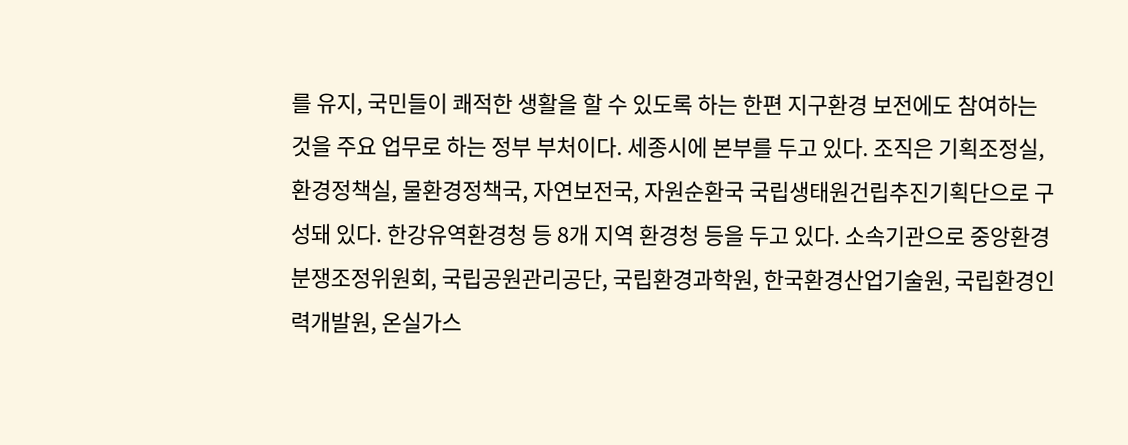를 유지, 국민들이 쾌적한 생활을 할 수 있도록 하는 한편 지구환경 보전에도 참여하는 것을 주요 업무로 하는 정부 부처이다. 세종시에 본부를 두고 있다. 조직은 기획조정실, 환경정책실, 물환경정책국, 자연보전국, 자원순환국 국립생태원건립추진기획단으로 구성돼 있다. 한강유역환경청 등 8개 지역 환경청 등을 두고 있다. 소속기관으로 중앙환경분쟁조정위원회, 국립공원관리공단, 국립환경과학원, 한국환경산업기술원, 국립환경인력개발원, 온실가스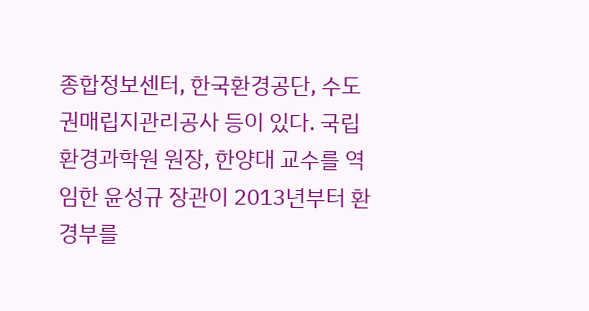종합정보센터, 한국환경공단, 수도권매립지관리공사 등이 있다. 국립환경과학원 원장, 한양대 교수를 역임한 윤성규 장관이 2013년부터 환경부를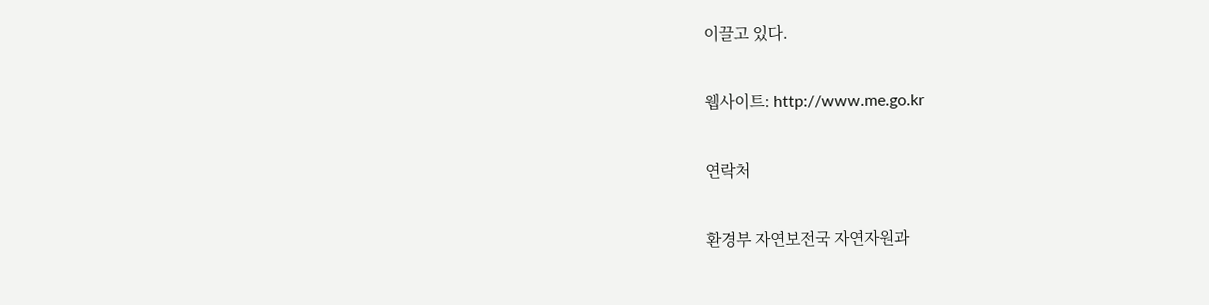이끌고 있다.

웹사이트: http://www.me.go.kr

연락처

환경부 자연보전국 자연자원과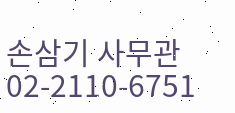손삼기 사무관
02-2110-6751